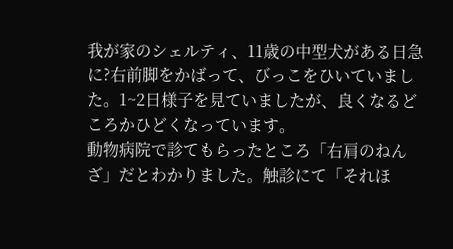我が家のシェルティ、11歳の中型犬がある日急に?右前脚をかばって、びっこをひいていました。1~2日様子を見ていましたが、良くなるどころかひどくなっています。
動物病院で診てもらったところ「右肩のねんざ」だとわかりました。触診にて「それほ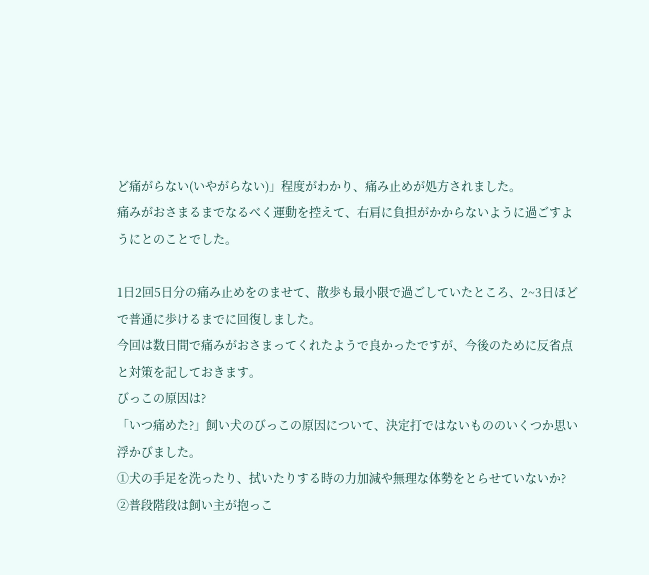ど痛がらない(いやがらない)」程度がわかり、痛み止めが処方されました。
痛みがおさまるまでなるべく運動を控えて、右肩に負担がかからないように過ごすようにとのことでした。

1日2回5日分の痛み止めをのませて、散歩も最小限で過ごしていたところ、2~3日ほどで普通に歩けるまでに回復しました。
今回は数日間で痛みがおさまってくれたようで良かったですが、今後のために反省点と対策を記しておきます。
びっこの原因は?
「いつ痛めた?」飼い犬のびっこの原因について、決定打ではないもののいくつか思い浮かびました。
①犬の手足を洗ったり、拭いたりする時の力加減や無理な体勢をとらせていないか?
②普段階段は飼い主が抱っこ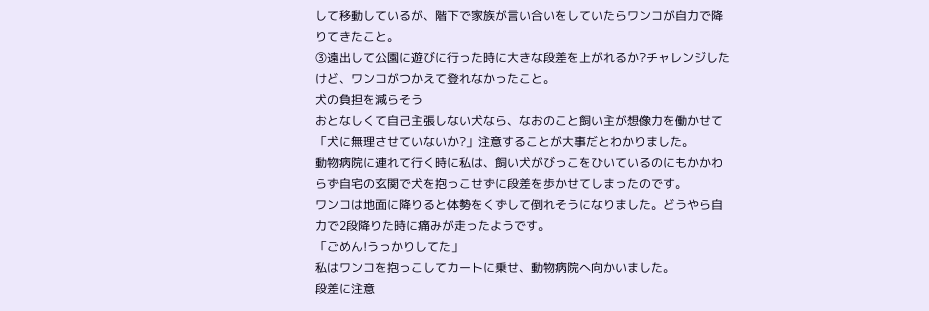して移動しているが、階下で家族が言い合いをしていたらワンコが自力で降りてきたこと。
③遠出して公園に遊びに行った時に大きな段差を上がれるか?チャレンジしたけど、ワンコがつかえて登れなかったこと。
犬の負担を減らそう
おとなしくて自己主張しない犬なら、なおのこと飼い主が想像力を働かせて「犬に無理させていないか?」注意することが大事だとわかりました。
動物病院に連れて行く時に私は、飼い犬がびっこをひいているのにもかかわらず自宅の玄関で犬を抱っこせずに段差を歩かせてしまったのです。
ワンコは地面に降りると体勢をくずして倒れそうになりました。どうやら自力で2段降りた時に痛みが走ったようです。
「ごめん!うっかりしてた」
私はワンコを抱っこしてカートに乗せ、動物病院へ向かいました。
段差に注意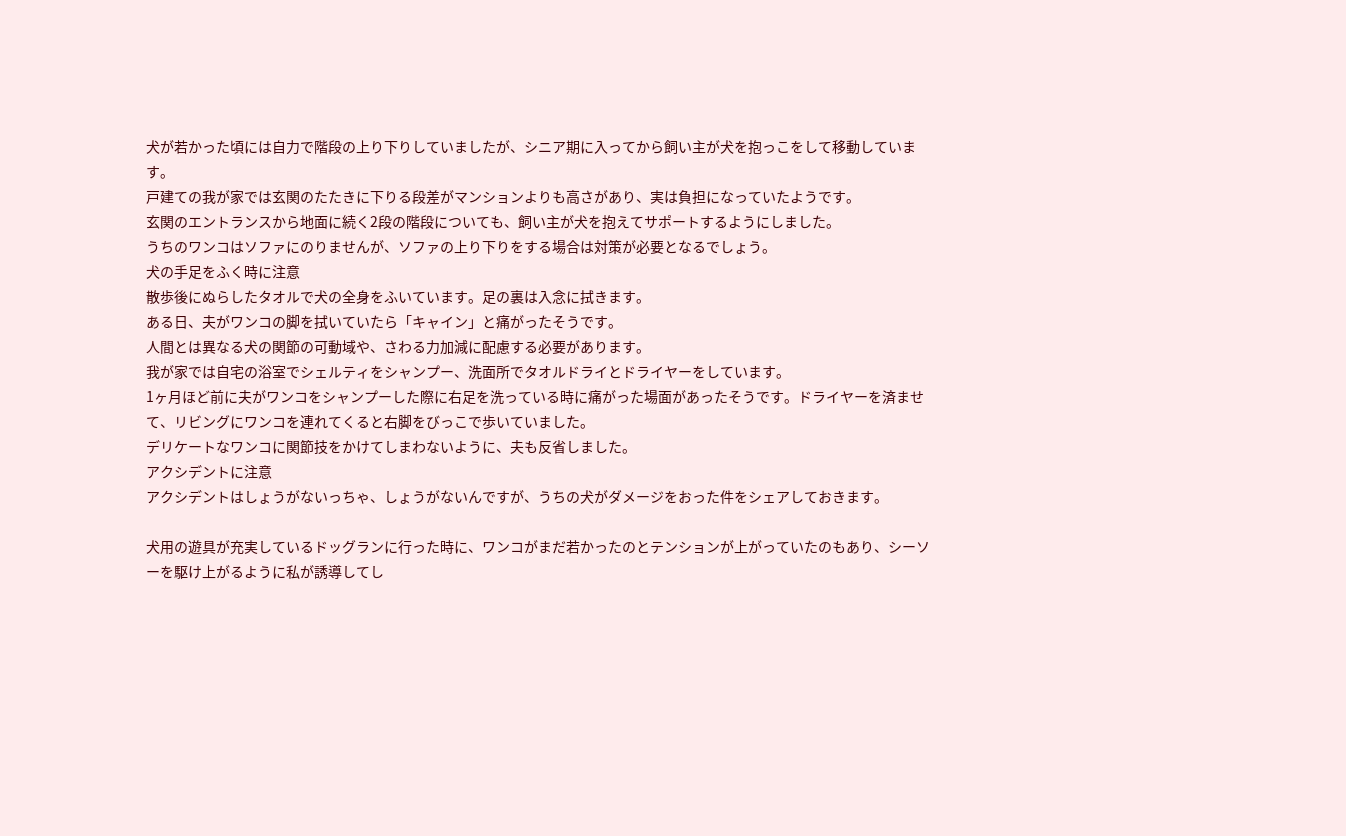犬が若かった頃には自力で階段の上り下りしていましたが、シニア期に入ってから飼い主が犬を抱っこをして移動しています。
戸建ての我が家では玄関のたたきに下りる段差がマンションよりも高さがあり、実は負担になっていたようです。
玄関のエントランスから地面に続く2段の階段についても、飼い主が犬を抱えてサポートするようにしました。
うちのワンコはソファにのりませんが、ソファの上り下りをする場合は対策が必要となるでしょう。
犬の手足をふく時に注意
散歩後にぬらしたタオルで犬の全身をふいています。足の裏は入念に拭きます。
ある日、夫がワンコの脚を拭いていたら「キャイン」と痛がったそうです。
人間とは異なる犬の関節の可動域や、さわる力加減に配慮する必要があります。
我が家では自宅の浴室でシェルティをシャンプー、洗面所でタオルドライとドライヤーをしています。
1ヶ月ほど前に夫がワンコをシャンプーした際に右足を洗っている時に痛がった場面があったそうです。ドライヤーを済ませて、リビングにワンコを連れてくると右脚をびっこで歩いていました。
デリケートなワンコに関節技をかけてしまわないように、夫も反省しました。
アクシデントに注意
アクシデントはしょうがないっちゃ、しょうがないんですが、うちの犬がダメージをおった件をシェアしておきます。

犬用の遊具が充実しているドッグランに行った時に、ワンコがまだ若かったのとテンションが上がっていたのもあり、シーソーを駆け上がるように私が誘導してし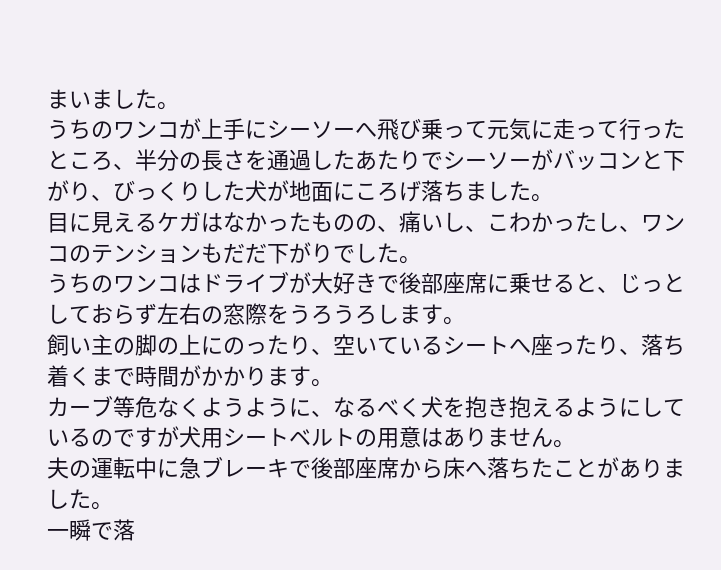まいました。
うちのワンコが上手にシーソーへ飛び乗って元気に走って行ったところ、半分の長さを通過したあたりでシーソーがバッコンと下がり、びっくりした犬が地面にころげ落ちました。
目に見えるケガはなかったものの、痛いし、こわかったし、ワンコのテンションもだだ下がりでした。
うちのワンコはドライブが大好きで後部座席に乗せると、じっとしておらず左右の窓際をうろうろします。
飼い主の脚の上にのったり、空いているシートへ座ったり、落ち着くまで時間がかかります。
カーブ等危なくようように、なるべく犬を抱き抱えるようにしているのですが犬用シートベルトの用意はありません。
夫の運転中に急ブレーキで後部座席から床へ落ちたことがありました。
一瞬で落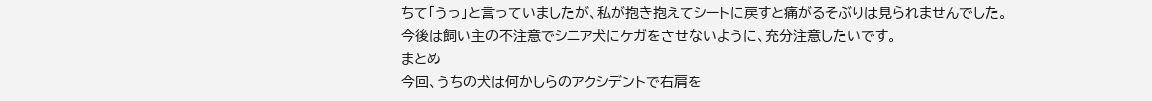ちて「うっ」と言っていましたが、私が抱き抱えてシートに戻すと痛がるそぶりは見られませんでした。
今後は飼い主の不注意でシニア犬にケガをさせないように、充分注意したいです。
まとめ
今回、うちの犬は何かしらのアクシデントで右肩を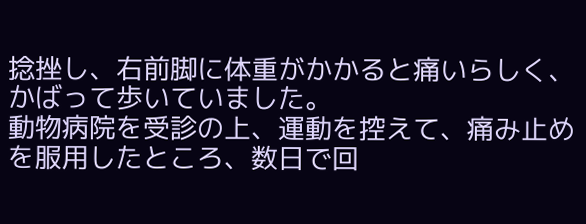捻挫し、右前脚に体重がかかると痛いらしく、かばって歩いていました。
動物病院を受診の上、運動を控えて、痛み止めを服用したところ、数日で回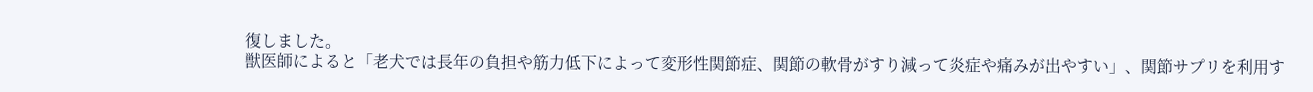復しました。
獣医師によると「老犬では長年の負担や筋力低下によって変形性関節症、関節の軟骨がすり減って炎症や痛みが出やすい」、関節サプリを利用す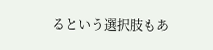るという選択肢もあ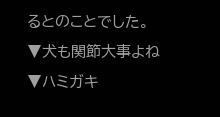るとのことでした。
▼犬も関節大事よね
▼ハミガキ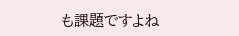も課題ですよね